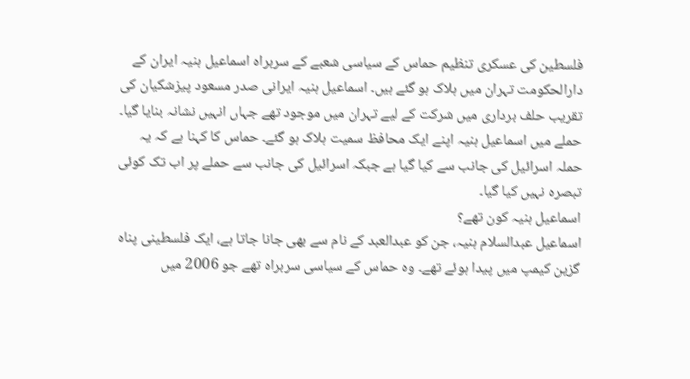فلسطین کی عسکری تنظیم حماس کے سیاسی شعبے کے سربراہ اسماعیل ہنیہ ایران کے دارالحکومت تہران میں ہلاک ہو گئے ہیں۔ اسماعیل ہنیہ ایرانی صدر مسعود پیزشکیان کی تقریب حلف برداری میں شرکت کے لیے تہران میں موجود تھے جہاں انہیں نشانہ بنایا گیا۔ حملے میں اسماعیل ہنیہ اپنے ایک محافظ سمیت ہلاک ہو گئے۔ حماس کا کہنا ہے کہ یہ حملہ اسرائیل کی جانب سے کیا گیا ہے جبکہ اسرائیل کی جانب سے حملے پر اب تک کوئی تبصرہ نہیں کیا گیا۔
اسماعیل ہنیہ کون تھے؟
اسماعیل عبدالسلام ہنیہ، جن کو عبدالعبد کے نام سے بھی جانا جاتا ہے، ایک فلسطینی پناہ گزین کیمپ میں پیدا ہوئے تھے۔ وہ حماس کے سیاسی سربراہ تھے جو 2006 میں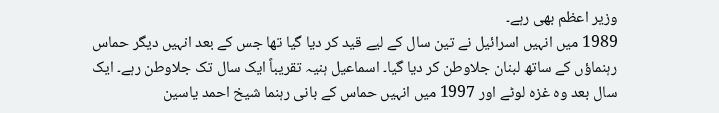وزیر اعظم بھی رہے۔
1989 میں انہیں اسرائیل نے تین سال کے لیے قید کر دیا گیا تھا جس کے بعد انہیں دیگر حماس رہنماؤں کے ساتھ لبنان جلاوطن کر دیا گیا۔ اسماعیل ہنیہ تقریباً ایک سال تک جلاوطن رہے۔ ایک سال بعد وہ غزہ لوٹے اور 1997 میں انہیں حماس کے بانی رہنما شیخ احمد یاسین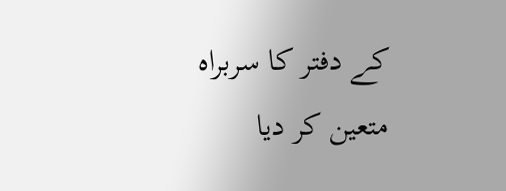کے دفتر کا سربراہ متعین کر دیا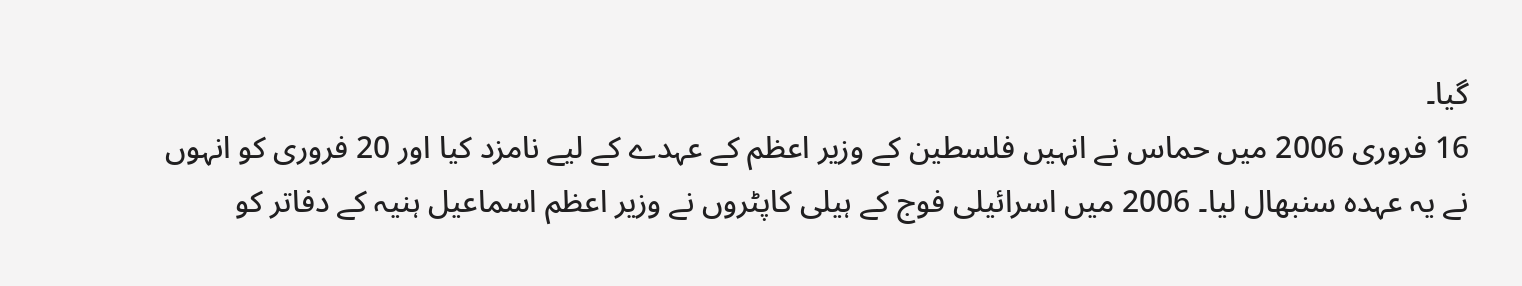گیا۔
16 فروری 2006 میں حماس نے انہیں فلسطین کے وزیر اعظم کے عہدے کے لیے نامزد کیا اور 20 فروری کو انہوں نے یہ عہدہ سنبھال لیا۔ 2006 میں اسرائیلی فوج کے ہیلی کاپٹروں نے وزیر اعظم اسماعیل ہنیہ کے دفاتر کو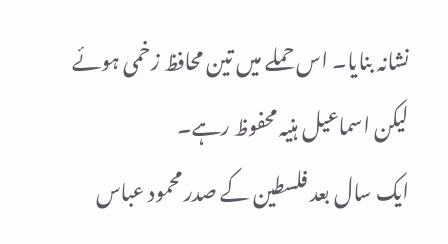نشانہ بنایا۔ اس حملے میں تین محافظ زخمی ہوئے لیکن اسماعیل ہنیہ محفوظ رہے۔
ایک سال بعد فلسطین کے صدر محمود عباس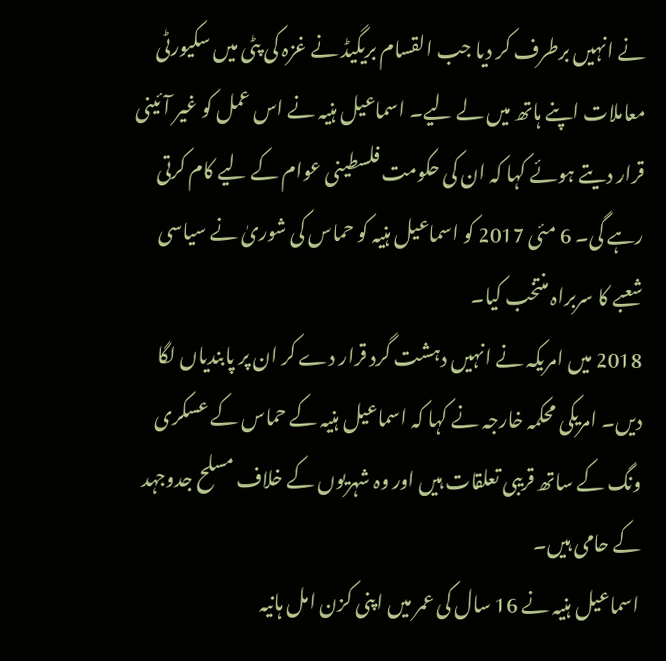نے انہیں برطرف کر دیا جب القسام بریگیڈ نے غزہ کی پٹی میں سکیورٹی معاملات اپنے ہاتھ میں لے لیے۔ اسماعیل ہنیہ نے اس عمل کو غیر آئینی قرار دیتے ہوئے کہا کہ ان کی حکومت فلسطینی عوام کے لیے کام کرتی رہے گی۔ 6 مئی 2017 کو اسماعیل ہنیہ کو حماس کی شوریٰ نے سیاسی شعبے کا سربراہ منتخب کیا۔
2018 میں امریکہ نے انہیں دہشت گرد قرار دے کر ان پر پابندیاں لگا دیں۔ امریکی محکمہ خارجہ نے کہا کہ اسماعیل ہنیہ کے حماس کے عسکری ونگ کے ساتھ قریبی تعلقات ہیں اور وہ شہریوں کے خلاف مسلح جدوجہد کے حامی ہیں۔
اسماعیل ہنیہ نے 16 سال کی عمر میں اپنی کزن امل ہانیہ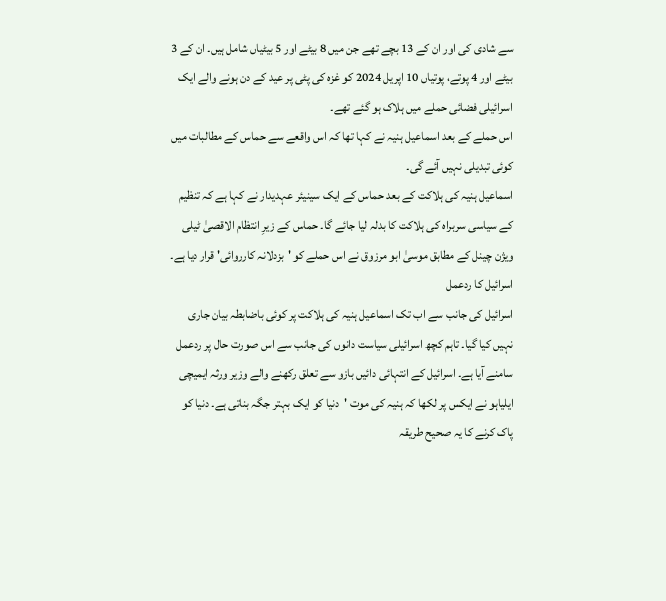سے شادی کی اور ان کے 13 بچے تھے جن میں 8 بیٹے اور 5 بیٹیاں شامل ہیں۔ ان کے 3 بیٹے اور 4 پوتے، پوتیاں 10 اپریل 2024 کو غزہ کی پٹی پر عید کے دن ہونے والے ایک اسرائیلی فضائی حملے میں ہلاک ہو گئے تھے۔
اس حملے کے بعد اسماعیل ہنیہ نے کہا تھا کہ اس واقعے سے حماس کے مطالبات میں کوئی تبدیلی نہیں آئے گی۔
اسماعیل ہنیہ کی ہلاکت کے بعد حماس کے ایک سینیئر عہدیدار نے کہا ہے کہ تنظیم کے سیاسی سربراہ کی ہلاکت کا بدلہ لیا جائے گا۔ حماس کے زیرِ انتظام الاقصیٰ ٹیلی ویژن چینل کے مطابق موسیٰ ابو مرزوق نے اس حملے کو 'بزدلانہ کارروائی' قرار دیا ہے۔
اسرائیل کا ردعمل
اسرائیل کی جانب سے اب تک اسماعیل ہنیہ کی ہلاکت پر کوئی باضابطہ بیان جاری نہیں کیا گیا۔ تاہم کچھ اسرائیلی سیاست دانوں کی جانب سے اس صورت حال پر ردعمل سامنے آیا ہے۔ اسرائیل کے انتہائی دائیں بازو سے تعلق رکھنے والے وزیر ورثہ ایمیچی ایلیاہو نے ایکس پر لکھا کہ ہنیہ کی موت 'دنیا کو ایک بہتر جگہ بناتی ہے۔ دنیا کو پاک کرنے کا یہ صحیح طریقہ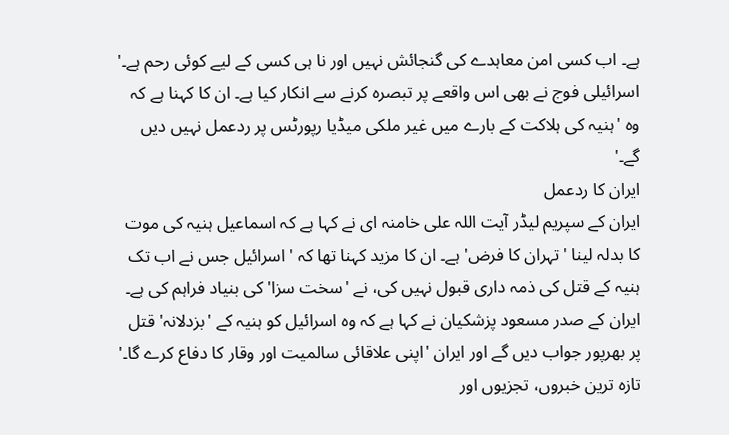ہے۔ اب کسی امن معاہدے کی گنجائش نہیں اور نا ہی کسی کے لیے کوئی رحم ہے۔'
اسرائیلی فوج نے بھی اس واقعے پر تبصرہ کرنے سے انکار کیا ہے۔ ان کا کہنا ہے کہ وہ 'ہنیہ کی ہلاکت کے بارے میں غیر ملکی میڈیا رپورٹس پر ردعمل نہیں دیں گے۔'
ایران کا ردعمل
ایران کے سپریم لیڈر آیت اللہ علی خامنہ ای نے کہا ہے کہ اسماعیل ہنیہ کی موت کا بدلہ لینا 'تہران کا فرض' ہے۔ ان کا مزید کہنا تھا کہ ' اسرائیل جس نے اب تک ہنیہ کے قتل کی ذمہ داری قبول نہیں کی، نے 'سخت سزا' کی بنیاد فراہم کی ہے۔
ایران کے صدر مسعود پزشکیان نے کہا ہے کہ وہ اسرائیل کو ہنیہ کے 'بزدلانہ' قتل پر بھرپور جواب دیں گے اور ایران 'اپنی علاقائی سالمیت اور وقار کا دفاع کرے گا۔'
تازہ ترین خبروں، تجزیوں اور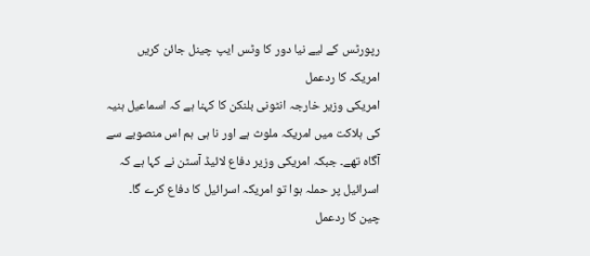رپورٹس کے لیے نیا دور کا وٹس ایپ چینل جائن کریں
امریکہ کا ردعمل
امریکی وزیر خارجہ انٹونی بلنکن کا کہنا ہے کہ اسماعیل ہنیہ کی ہلاکت میں امریکہ ملوث ہے اور نا ہی ہم اس منصوبے سے آگاہ تھے۔ جبکہ امریکی وزیر دفاع لائیڈ آسٹن نے کہا ہے کہ اسرائیل پر حملہ ہوا تو امریکہ اسرائیل کا دفاع کرے گا۔
چین کا ردعمل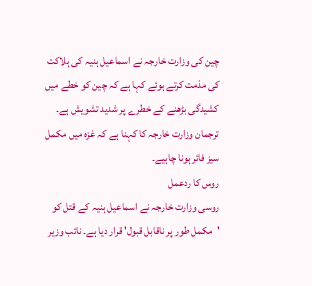چین کی وزارت خارجہ نے اسماعیل ہنیہ کی ہلاکت کی مذمت کرتے ہوئے کہا ہے کہ چین کو خطے میں کشیدگی بڑھنے کے خطرے پر شدید تشویش ہے۔ ترجمان وزارت خارجہ کا کہنا ہے کہ غزہ میں مکمل سیز فائر ہونا چاہیے۔
روس کا ردعمل
روسی وزارت خارجہ نے اسماعیل ہنیہ کے قتل کو 'مکمل طور پر ناقابل قبول' قرار دیا ہے۔ نائب وزیر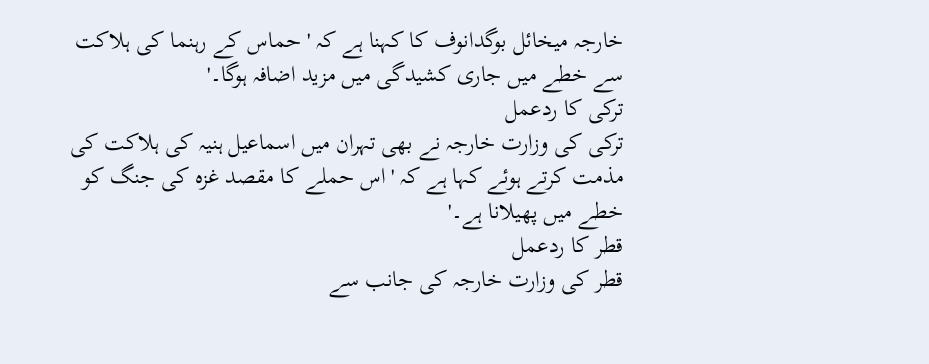خارجہ میخائل بوگدانوف کا کہنا ہے کہ ' حماس کے رہنما کی ہلاکت سے خطے میں جاری کشیدگی میں مزید اضافہ ہوگا۔'
ترکی کا ردعمل
ترکی کی وزارت خارجہ نے بھی تہران میں اسماعیل ہنیہ کی ہلاکت کی مذمت کرتے ہوئے کہا ہے کہ 'اس حملے کا مقصد غزہ کی جنگ کو خطے میں پھیلانا ہے۔'
قطر کا ردعمل
قطر کی وزارت خارجہ کی جانب سے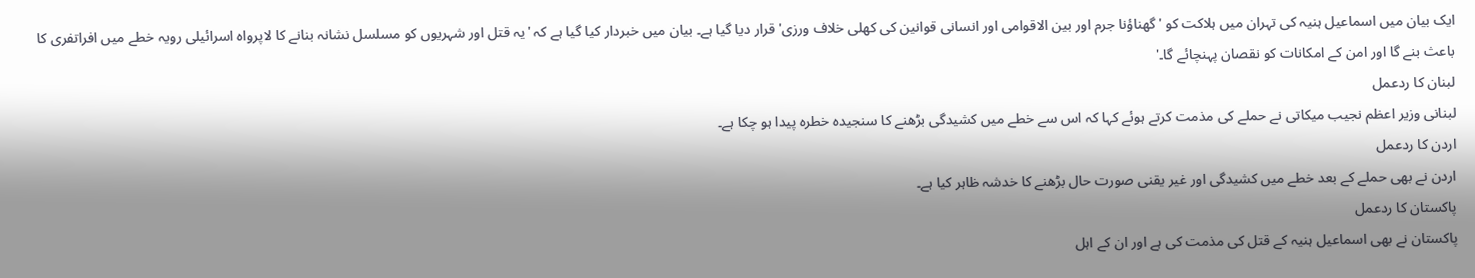ایک بیان میں اسماعیل ہنیہ کی تہران میں ہلاکت کو 'گھناؤنا جرم اور بین الاقوامی اور انسانی قوانین کی کھلی خلاف ورزی' قرار دیا گیا ہے۔ بیان میں خبردار کیا گیا ہے کہ 'یہ قتل اور شہریوں کو مسلسل نشانہ بنانے کا لاپرواہ اسرائیلی رویہ خطے میں افراتفری کا باعث بنے گا اور امن کے امکانات کو نقصان پہنچائے گا۔'
لبنان کا ردعمل
لبنانی وزیر اعظم نجیب میکاتی نے حملے کی مذمت کرتے ہوئے کہا کہ اس سے خطے میں کشیدگی بڑھنے کا سنجیدہ خطرہ پیدا ہو چکا ہے۔
اردن کا ردعمل
اردن نے بھی حملے کے بعد خطے میں کشیدگی اور غیر یقنی صورت حال بڑھنے کا خدشہ ظاہر کیا ہے۔
پاکستان کا ردعمل
پاکستان نے بھی اسماعیل ہنیہ کے قتل کی مذمت کی ہے اور ان کے اہل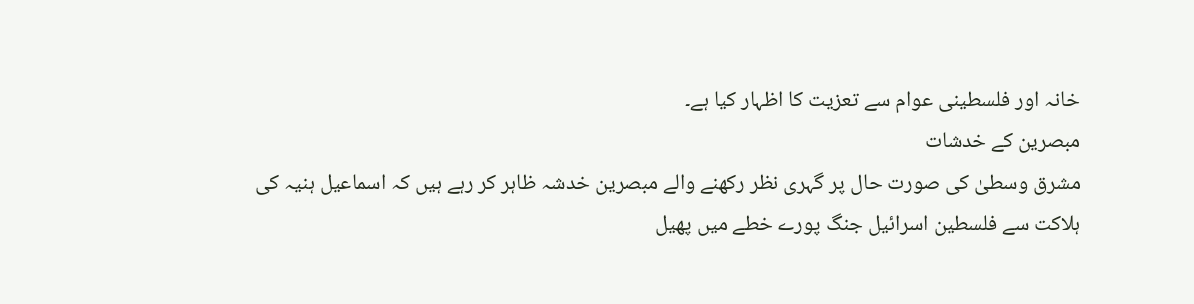خانہ اور فلسطینی عوام سے تعزیت کا اظہار کیا ہے۔
مبصرین کے خدشات
مشرق وسطیٰ کی صورت حال پر گہری نظر رکھنے والے مبصرین خدشہ ظاہر کر رہے ہیں کہ اسماعیل ہنیہ کی ہلاکت سے فلسطین اسرائیل جنگ پورے خطے میں پھیل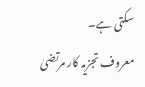سکتی ہے۔
معروف تجزیہ کار مرتضیٰ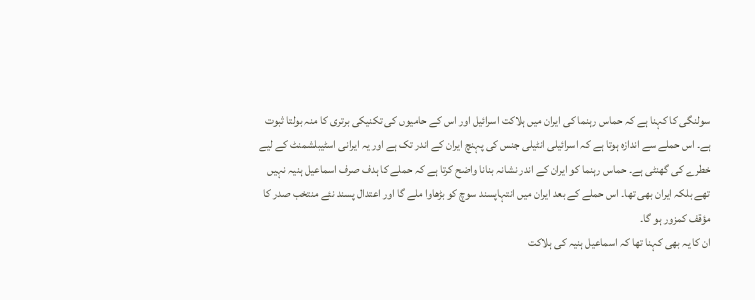سولنگی کا کہنا ہے کہ حماس رہنما کی ایران میں ہلاکت اسرائیل اور اس کے حامیوں کی تکنیکی برتری کا منہ بولتا ثبوت ہے۔ اس حملے سے اندازہ ہوتا ہے کہ اسرائیلی انٹیلی جنس کی پہنچ ایران کے اندر تک ہے اور یہ ایرانی اسٹیبلشمنٹ کے لیے خطرے کی گھنٹی ہے۔ حماس رہنما کو ایران کے اندر نشانہ بنانا واضح کرتا ہے کہ حملے کا ہدف صرف اسماعیل ہنیہ نہیں تھے بلکہ ایران بھی تھا۔ اس حملے کے بعد ایران میں انتہاپسند سوچ کو بڑھاوا ملے گا اور اعتدال پسند نئے منتخب صدر کا مؤقف کمزور ہو گا۔
ان کا یہ بھی کہنا تھا کہ اسماعیل ہنیہ کی ہلاکت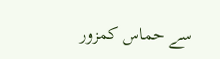سے حماس کمزور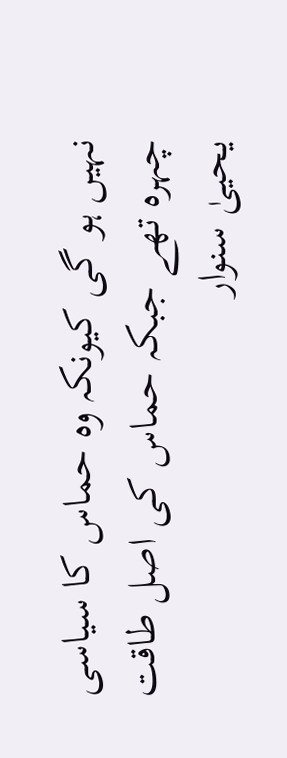نہیں ہو گی کیونکہ وہ حماس کا سیاسی چہرہ تھے جبکہ حماس کی اصل طاقت یحییٰ سنوار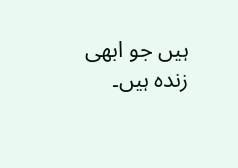ہیں جو ابھی زندہ ہیں۔